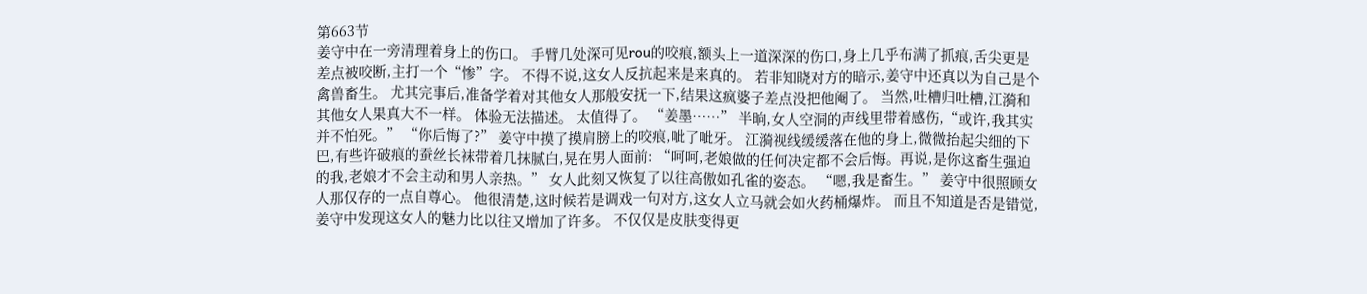第663节
姜守中在一旁清理着身上的伤口。 手臂几处深可见rou的咬痕,额头上一道深深的伤口,身上几乎布满了抓痕,舌尖更是差点被咬断,主打一个“惨”字。 不得不说,这女人反抗起来是来真的。 若非知晓对方的暗示,姜守中还真以为自己是个禽兽畜生。 尤其完事后,准备学着对其他女人那般安抚一下,结果这疯婆子差点没把他阉了。 当然,吐槽归吐槽,江漪和其他女人果真大不一样。 体验无法描述。 太值得了。 “姜墨……” 半晌,女人空洞的声线里带着感伤,“或许,我其实并不怕死。” “你后悔了?” 姜守中摸了摸肩膀上的咬痕,呲了呲牙。 江漪视线缓缓落在他的身上,微微抬起尖细的下巴,有些许破痕的蚕丝长袜带着几抹腻白,晃在男人面前: “呵呵,老娘做的任何决定都不会后悔。再说,是你这畜生强迫的我,老娘才不会主动和男人亲热。” 女人此刻又恢复了以往高傲如孔雀的姿态。 “嗯,我是畜生。” 姜守中很照顾女人那仅存的一点自尊心。 他很清楚,这时候若是调戏一句对方,这女人立马就会如火药桶爆炸。 而且不知道是否是错觉,姜守中发现这女人的魅力比以往又增加了许多。 不仅仅是皮肤变得更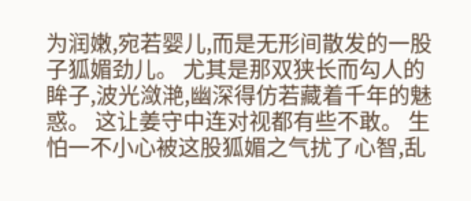为润嫩,宛若婴儿,而是无形间散发的一股子狐媚劲儿。 尤其是那双狭长而勾人的眸子,波光潋滟,幽深得仿若藏着千年的魅惑。 这让姜守中连对视都有些不敢。 生怕一不小心被这股狐媚之气扰了心智,乱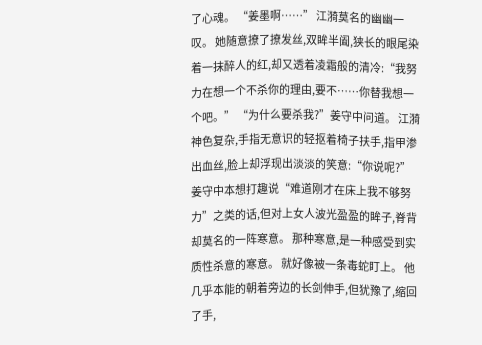了心魂。 “姜墨啊……” 江漪莫名的幽幽一叹。 她随意撩了撩发丝,双眸半阖,狭长的眼尾染着一抹醉人的红,却又透着凌霜般的清冷:“我努力在想一个不杀你的理由,要不……你替我想一个吧。” “为什么要杀我?”姜守中问道。 江漪神色复杂,手指无意识的轻抠着椅子扶手,指甲渗出血丝,脸上却浮现出淡淡的笑意:“你说呢?” 姜守中本想打趣说“难道刚才在床上我不够努力”之类的话,但对上女人波光盈盈的眸子,脊背却莫名的一阵寒意。 那种寒意,是一种感受到实质性杀意的寒意。 就好像被一条毒蛇盯上。 他几乎本能的朝着旁边的长剑伸手,但犹豫了,缩回了手,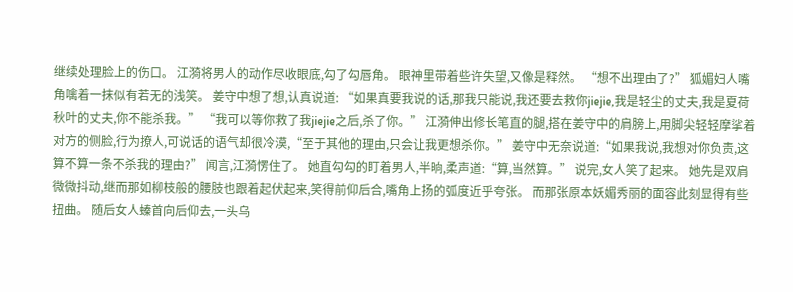继续处理脸上的伤口。 江漪将男人的动作尽收眼底,勾了勾唇角。 眼神里带着些许失望,又像是释然。 “想不出理由了?” 狐媚妇人嘴角噙着一抹似有若无的浅笑。 姜守中想了想,认真说道: “如果真要我说的话,那我只能说,我还要去救你jiejie,我是轻尘的丈夫,我是夏荷秋叶的丈夫,你不能杀我。” “我可以等你救了我jiejie之后,杀了你。” 江漪伸出修长笔直的腿,搭在姜守中的肩膀上,用脚尖轻轻摩挲着对方的侧脸,行为撩人,可说话的语气却很冷漠,“至于其他的理由,只会让我更想杀你。” 姜守中无奈说道:“如果我说,我想对你负责,这算不算一条不杀我的理由?” 闻言,江漪愣住了。 她直勾勾的盯着男人,半晌,柔声道:“算,当然算。” 说完,女人笑了起来。 她先是双肩微微抖动,继而那如柳枝般的腰肢也跟着起伏起来,笑得前仰后合,嘴角上扬的弧度近乎夸张。 而那张原本妖媚秀丽的面容此刻显得有些扭曲。 随后女人螓首向后仰去,一头乌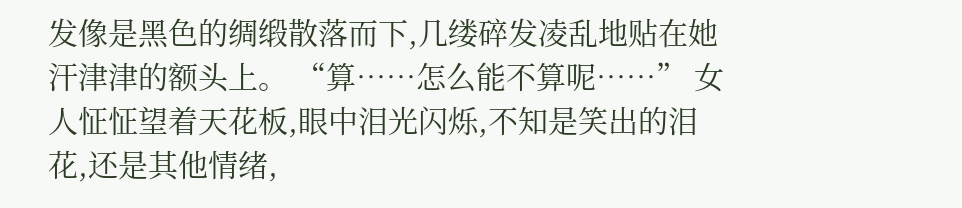发像是黑色的绸缎散落而下,几缕碎发凌乱地贴在她汗津津的额头上。 “算……怎么能不算呢……” 女人怔怔望着天花板,眼中泪光闪烁,不知是笑出的泪花,还是其他情绪,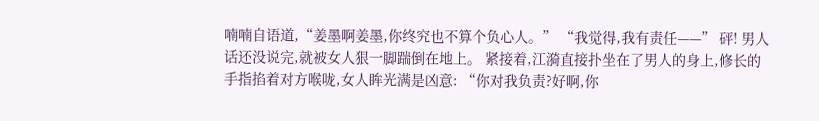喃喃自语道,“姜墨啊姜墨,你终究也不算个负心人。” “我觉得,我有责任——” 砰! 男人话还没说完,就被女人狠一脚踹倒在地上。 紧接着,江漪直接扑坐在了男人的身上,修长的手指掐着对方喉咙,女人眸光满是凶意: “你对我负责?好啊,你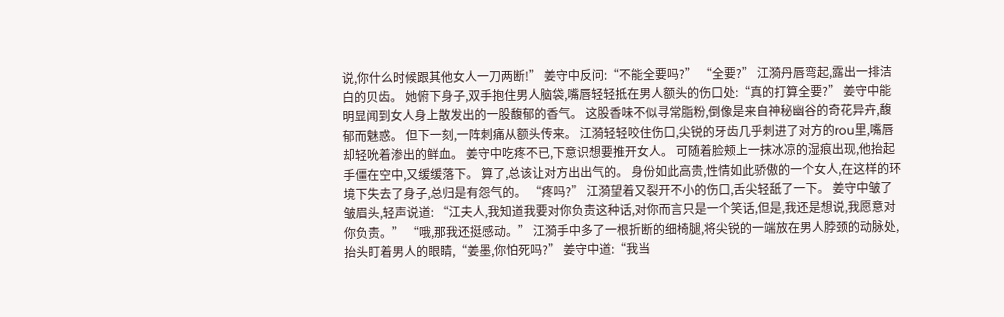说,你什么时候跟其他女人一刀两断!” 姜守中反问:“不能全要吗?” “全要?” 江漪丹唇弯起,露出一排洁白的贝齿。 她俯下身子,双手抱住男人脑袋,嘴唇轻轻抵在男人额头的伤口处:“真的打算全要?” 姜守中能明显闻到女人身上散发出的一股馥郁的香气。 这股香味不似寻常脂粉,倒像是来自神秘幽谷的奇花异卉,馥郁而魅惑。 但下一刻,一阵刺痛从额头传来。 江漪轻轻咬住伤口,尖锐的牙齿几乎刺进了对方的rou里,嘴唇却轻吮着渗出的鲜血。 姜守中吃疼不已,下意识想要推开女人。 可随着脸颊上一抹冰凉的湿痕出现,他抬起手僵在空中,又缓缓落下。 算了,总该让对方出出气的。 身份如此高贵,性情如此骄傲的一个女人,在这样的环境下失去了身子,总归是有怨气的。 “疼吗?” 江漪望着又裂开不小的伤口,舌尖轻舐了一下。 姜守中皱了皱眉头,轻声说道: “江夫人,我知道我要对你负责这种话,对你而言只是一个笑话,但是,我还是想说,我愿意对你负责。” “哦,那我还挺感动。” 江漪手中多了一根折断的细椅腿,将尖锐的一端放在男人脖颈的动脉处,抬头盯着男人的眼睛,“姜墨,你怕死吗?” 姜守中道:“我当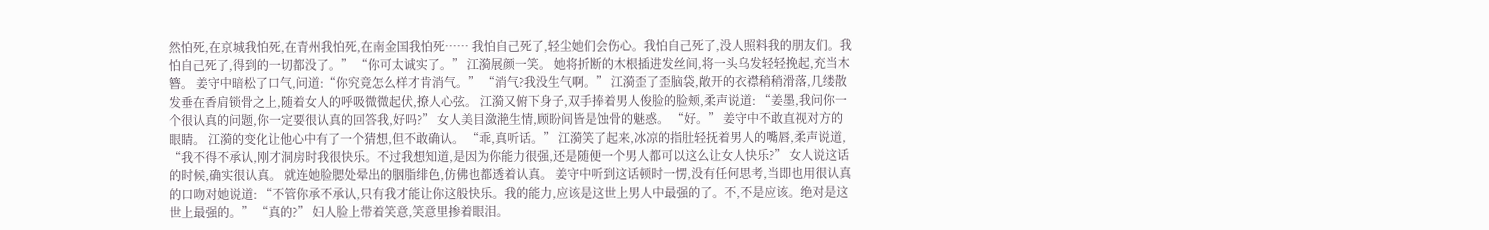然怕死,在京城我怕死,在青州我怕死,在南金国我怕死…… 我怕自己死了,轻尘她们会伤心。我怕自己死了,没人照料我的朋友们。我怕自己死了,得到的一切都没了。” “你可太诚实了。” 江漪展颜一笑。 她将折断的木根插进发丝间,将一头乌发轻轻挽起,充当木簪。 姜守中暗松了口气,问道:“你究竟怎么样才肯消气。” “消气?我没生气啊。” 江漪歪了歪脑袋,敞开的衣襟稍稍滑落,几缕散发垂在香肩锁骨之上,随着女人的呼吸微微起伏,撩人心弦。 江漪又俯下身子,双手捧着男人俊脸的脸颊,柔声说道: “姜墨,我问你一个很认真的问题,你一定要很认真的回答我,好吗?” 女人美目潋滟生情,顾盼间皆是蚀骨的魅惑。 “好。” 姜守中不敢直视对方的眼睛。 江漪的变化让他心中有了一个猜想,但不敢确认。 “乖,真听话。” 江漪笑了起来,冰凉的指肚轻抚着男人的嘴唇,柔声说道, “我不得不承认,刚才洞房时我很快乐。不过我想知道,是因为你能力很强,还是随便一个男人都可以这么让女人快乐?” 女人说这话的时候,确实很认真。 就连她脸腮处晕出的胭脂绯色,仿佛也都透着认真。 姜守中听到这话顿时一愣,没有任何思考,当即也用很认真的口吻对她说道: “不管你承不承认,只有我才能让你这般快乐。我的能力,应该是这世上男人中最强的了。不,不是应该。绝对是这世上最强的。” “真的?” 妇人脸上带着笑意,笑意里掺着眼泪。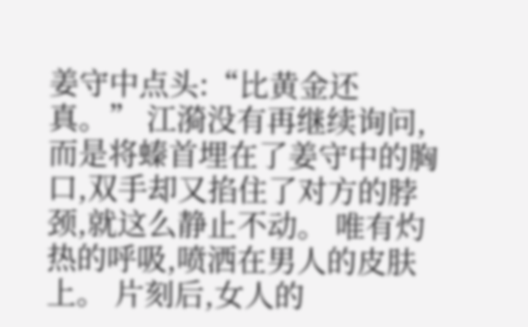姜守中点头:“比黄金还真。” 江漪没有再继续询问,而是将螓首埋在了姜守中的胸口,双手却又掐住了对方的脖颈,就这么静止不动。 唯有灼热的呼吸,喷洒在男人的皮肤上。 片刻后,女人的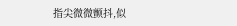指尖微微颤抖,似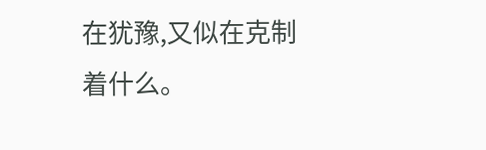在犹豫,又似在克制着什么。